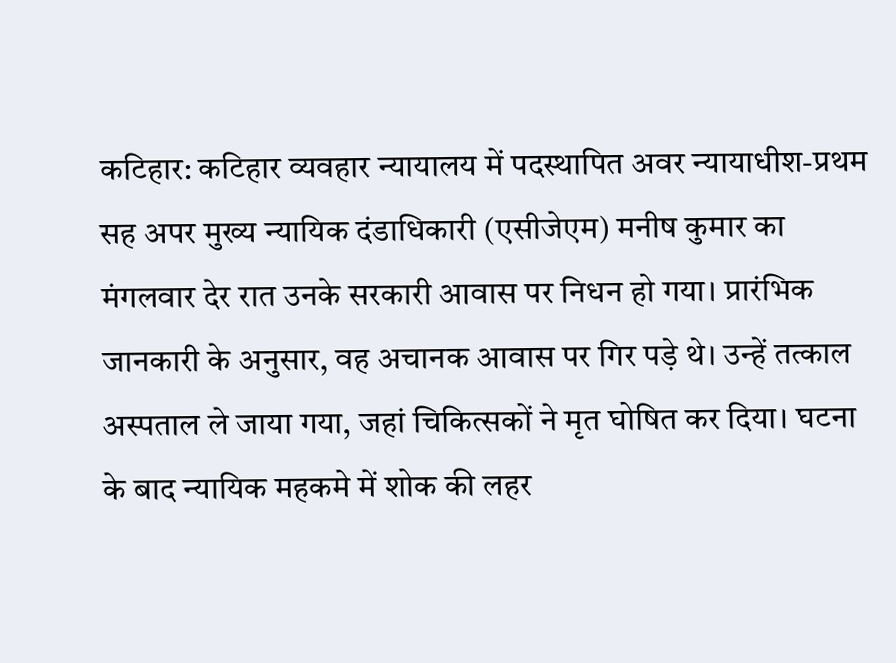कटिहार: कटिहार व्यवहार न्यायालय में पदस्थापित अवर न्यायाधीश-प्रथम सह अपर मुख्य न्यायिक दंडाधिकारी (एसीजेएम) मनीष कुमार का मंगलवार देर रात उनके सरकारी आवास पर निधन हो गया। प्रारंभिक जानकारी के अनुसार, वह अचानक आवास पर गिर पड़े थे। उन्हें तत्काल अस्पताल ले जाया गया, जहां चिकित्सकों ने मृत घोषित कर दिया। घटना के बाद न्यायिक महकमे में शोक की लहर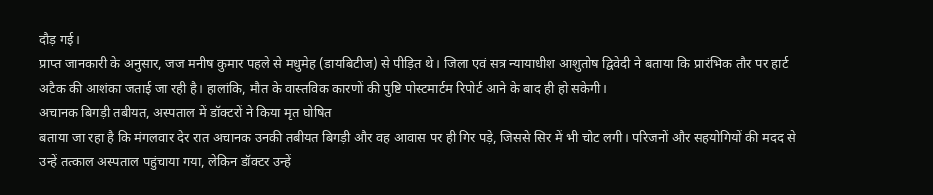दौड़ गई।
प्राप्त जानकारी के अनुसार, जज मनीष कुमार पहले से मधुमेह (डायबिटीज) से पीड़ित थे। जिला एवं सत्र न्यायाधीश आशुतोष द्विवेदी ने बताया कि प्रारंभिक तौर पर हार्ट अटैक की आशंका जताई जा रही है। हालांकि, मौत के वास्तविक कारणों की पुष्टि पोस्टमार्टम रिपोर्ट आने के बाद ही हो सकेगी।
अचानक बिगड़ी तबीयत, अस्पताल में डॉक्टरों ने किया मृत घोषित
बताया जा रहा है कि मंगलवार देर रात अचानक उनकी तबीयत बिगड़ी और वह आवास पर ही गिर पड़े, जिससे सिर में भी चोट लगी। परिजनों और सहयोगियों की मदद से उन्हें तत्काल अस्पताल पहुंचाया गया, लेकिन डॉक्टर उन्हें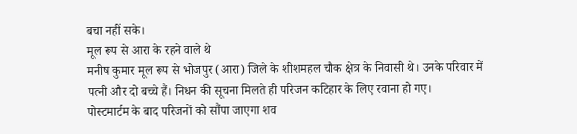बचा नहीं सके।
मूल रूप से आरा के रहने वाले थे
मनीष कुमार मूल रूप से भोजपुर (आरा) जिले के शीशमहल चौक क्षेत्र के निवासी थे। उनके परिवार में पत्नी और दो बच्चे हैं। निधन की सूचना मिलते ही परिजन कटिहार के लिए रवाना हो गए।
पोस्टमार्टम के बाद परिजनों को सौंपा जाएगा शव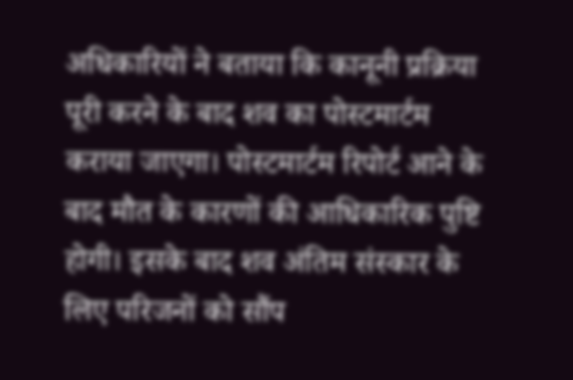अधिकारियों ने बताया कि कानूनी प्रक्रिया पूरी करने के बाद शव का पोस्टमार्टम कराया जाएगा। पोस्टमार्टम रिपोर्ट आने के बाद मौत के कारणों की आधिकारिक पुष्टि होगी। इसके बाद शव अंतिम संस्कार के लिए परिजनों को सौंप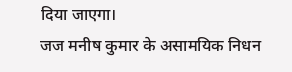दिया जाएगा।
जज मनीष कुमार के असामयिक निधन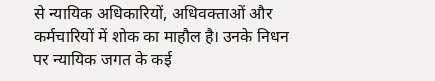से न्यायिक अधिकारियों, अधिवक्ताओं और कर्मचारियों में शोक का माहौल है। उनके निधन पर न्यायिक जगत के कई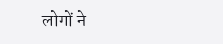लोगों ने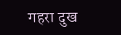गहरा दुख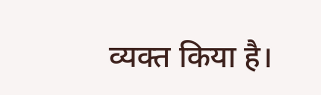व्यक्त किया है।